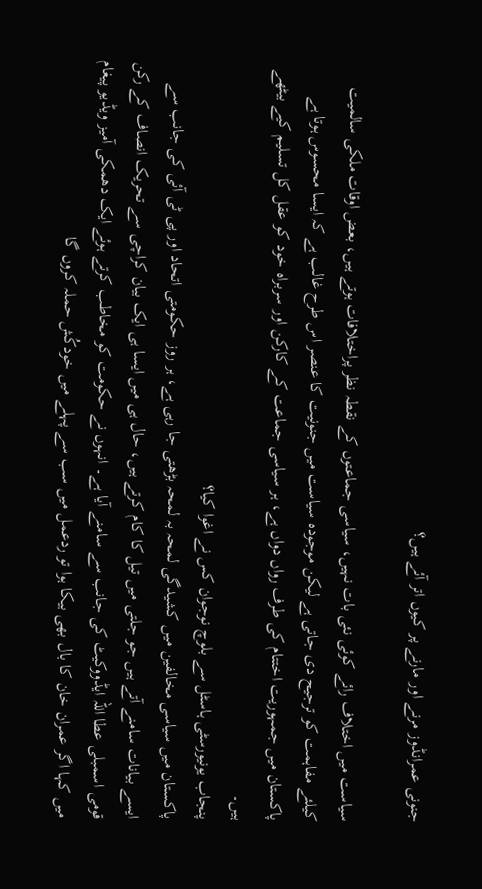جنونی عمرانڈوز مرنے اور مارنے پر کیوں اتر آئے ہیں؟

سیاست میں اختلاف رائے کوئی نئی بات نہیں، سیاسی جماعتوں کے نقطہ نظر پراختلافات ہوتے ہیں، بعض اوقات ملکی سالمیت کیلئے مفاہمت کو ترجیح دی جاتی ہے لیکن موجودہ سیاست میں جنونیت کا عنصر اس طرح غالب ہے کہ ایسا محسوس ہوتا ہے پاکستان میں جمہوریت اختتام کی طرف رواں دواں ہے، ہر سیاسی جماعت کے کارکن اور سربراہ خود کو عقل کل تسلیم کیے بیٹھے ہیں۔
پنجاب یونیورسٹی ہاسٹل سے بلوچ نوجوان کس نے اغوا کیا؟
پاکستان میں سیاسی مخالفین میں کشیدگی لمحہ بہ لمحہ بڑھتی جا رہی ہے، ہر روز حکومتی اتحاد اور پی ٹی آئی کی جانب سے ایسے بیانات سامنے آتے ہیں جو جلتی میں تیل کا کام کرتے ہیں، حال ہی میں ایسا ہی ایک بیان کراچی سے تحریک انصاف کے رکن قومی اسمبلی عطا اللہ ایڈووکیٹ کی جانب سے سامنے آیا ہے۔ انہوں نے حکومت کو مخاطب کرتے ہوئے ایک دھمکی آمیز ویڈیو پیغام میں کہا اگر عمران خان کا بال بھی بیکا ہوا تو ردعمل میں سب سے پہلے میں خودکُش حملہ کروں گا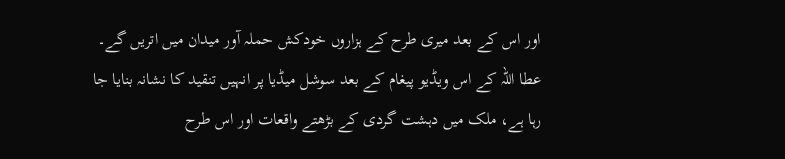اور اس کے بعد میری طرح کے ہزاروں خودکش حملہ آور میدان میں اتریں گے۔ عطا اللہ کے اس ویڈیو پیغام کے بعد سوشل میڈیا پر انہیں تنقید کا نشانہ بنایا جا رہا ہے، ملک میں دہشت گردی کے بڑھتے واقعات اور اس طرح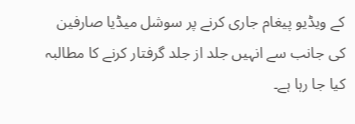کے ویڈیو پیغام جاری کرنے پر سوشل میڈیا صارفین کی جانب سے انہیں جلد از جلد گرفتار کرنے کا مطالبہ کیا جا رہا ہے۔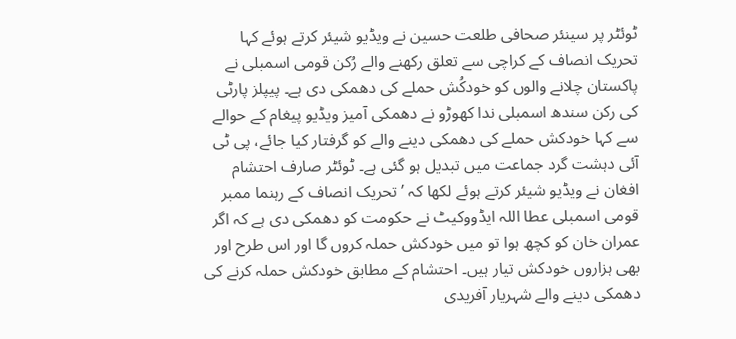ٹوئٹر پر سینئر صحافی طلعت حسین نے ویڈیو شیئر کرتے ہوئے کہا تحریک انصاف کے کراچی سے تعلق رکھنے والے رُکن قومی اسمبلی نے پاکستان چلانے والوں کو خودکُش حملے کی دھمکی دی ہے۔ پیپلز پارٹی کی رکن سندھ اسمبلی ندا کھوڑو نے دھمکی آمیز ویڈیو پیغام کے حوالے سے کہا خودکش حملے کی دھمکی دینے والے کو گرفتار کیا جائے، پی ٹی آئی دہشت گرد جماعت میں تبدیل ہو گئی ہے۔ ٹوئٹر صارف احتشام افغان نے ویڈیو شیئر کرتے ہوئے لکھا کہ ’تحریک انصاف کے رہنما ممبر قومی اسمبلی عطا اللہ ایڈووکیٹ نے حکومت کو دھمکی دی ہے کہ اگر عمران خان کو کچھ ہوا تو میں خودکش حملہ کروں گا اور اس طرح اور بھی ہزاروں خودکش تیار ہیں۔ احتشام کے مطابق خودکش حملہ کرنے کی دھمکی دینے والے شہریار آفریدی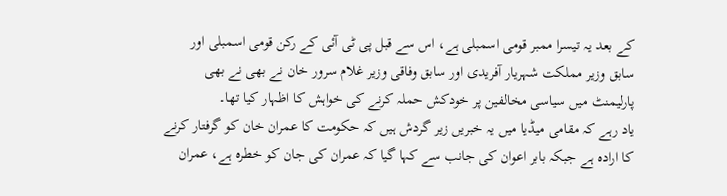کے بعد یہ تیسرا ممبر قومی اسمبلی ہے، اس سے قبل پی ٹی آئی کے رکن قومی اسمبلی اور سابق وزیر مملکت شہریار آفریدی اور سابق وفاقی وزیر غلام سرور خان نے بھی نے بھی پارلیمنٹ میں سیاسی مخالفین پر خودکش حملہ کرنے کی خواہش کا اظہار کیا تھا۔
یاد رہے کہ مقامی میڈیا میں یہ خبریں زیر گردش ہیں کہ حکومت کا عمران خان کو گرفتار کرنے کا ارادہ ہے جبکہ بابر اعوان کی جانب سے کہا گیا کہ عمران کی جان کو خطرہ ہے، عمران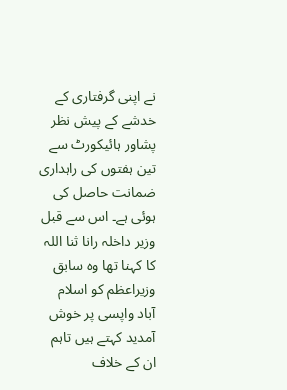نے اپنی گرفتاری کے خدشے کے پیش نظر پشاور ہائیکورٹ سے تین ہفتوں کی راہداری ضمانت حاصل کی ہوئی ہے۔ اس سے قبل وزیر داخلہ رانا ثنا اللہ کا کہنا تھا وہ سابق وزیراعظم کو اسلام آباد واپسی پر خوش آمدید کہتے ہیں تاہم ان کے خلاف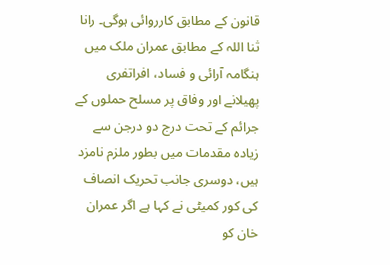قانون کے مطابق کارروائی ہوگی۔ رانا ثنا اللہ کے مطابق عمران ملک میں ہنگامہ آرائی و فساد، افراتفری پھیلانے اور وفاق پر مسلح حملوں کے جرائم کے تحت درج دو درجن سے زیادہ مقدمات میں بطور ملزم نامزد ہیں، دوسری جانب تحریک انصاف کی کور کمیٹی نے کہا ہے اگر عمران خان کو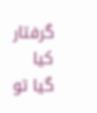گرفتار کیا گیا تو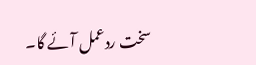سخت ردعمل آئے گا۔